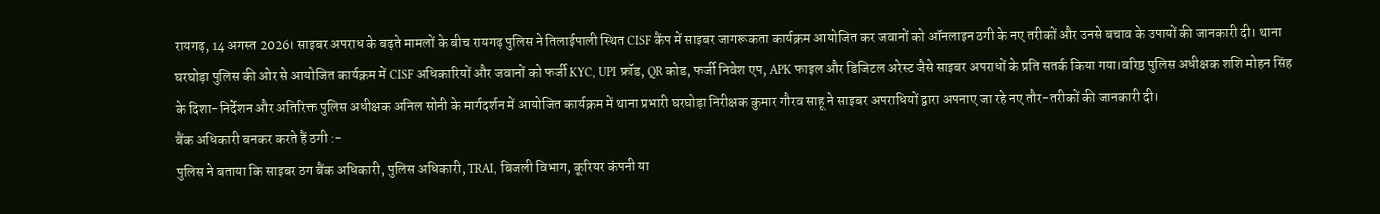रायगढ़, 14 अगस्त 2026। साइबर अपराध के बढ़ते मामलों के बीच रायगढ़ पुलिस ने तिलाईपाली स्थित CISF कैंप में साइबर जागरूकता कार्यक्रम आयोजित कर जवानों को ऑनलाइन ठगी के नए तरीकों और उनसे बचाव के उपायों की जानकारी दी। थाना घरघोड़ा पुलिस की ओर से आयोजित कार्यक्रम में CISF अधिकारियों और जवानों को फर्जी KYC, UPI फ्रॉड, QR कोड, फर्जी निवेश एप, APK फाइल और डिजिटल अरेस्ट जैसे साइबर अपराधों के प्रति सतर्क किया गया।वरिष्ठ पुलिस अधीक्षक शशि मोहन सिंह के दिशा-निर्देशन और अतिरिक्त पुलिस अधीक्षक अनिल सोनी के मार्गदर्शन में आयोजित कार्यक्रम में थाना प्रभारी घरघोड़ा निरीक्षक कुमार गौरव साहू ने साइबर अपराधियों द्वारा अपनाए जा रहे नए तौर-तरीकों की जानकारी दी।
बैंक अधिकारी बनकर करते हैं ठगी :-
पुलिस ने बताया कि साइबर ठग बैंक अधिकारी, पुलिस अधिकारी, TRAI, बिजली विभाग, कूरियर कंपनी या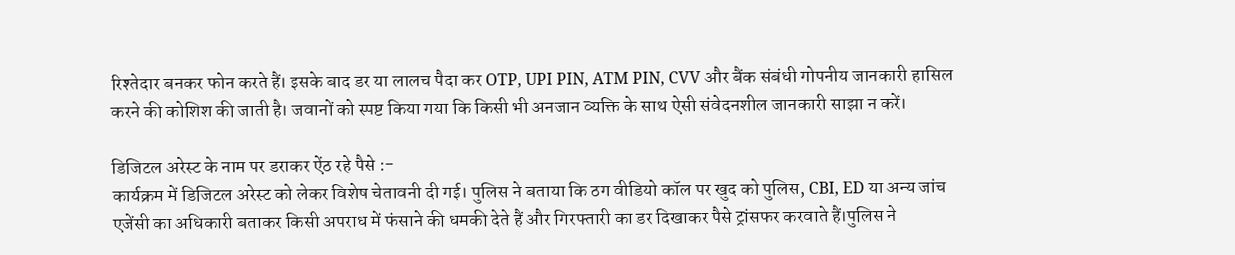रिश्तेदार बनकर फोन करते हैं। इसके बाद डर या लालच पैदा कर OTP, UPI PIN, ATM PIN, CVV और बैंक संबंधी गोपनीय जानकारी हासिल करने की कोशिश की जाती है। जवानों को स्पष्ट किया गया कि किसी भी अनजान व्यक्ति के साथ ऐसी संवेदनशील जानकारी साझा न करें।

डिजिटल अरेस्ट के नाम पर डराकर ऐंठ रहे पैसे :-
कार्यक्रम में डिजिटल अरेस्ट को लेकर विशेष चेतावनी दी गई। पुलिस ने बताया कि ठग वीडियो कॉल पर खुद को पुलिस, CBI, ED या अन्य जांच एजेंसी का अधिकारी बताकर किसी अपराध में फंसाने की धमकी देते हैं और गिरफ्तारी का डर दिखाकर पैसे ट्रांसफर करवाते हैं।पुलिस ने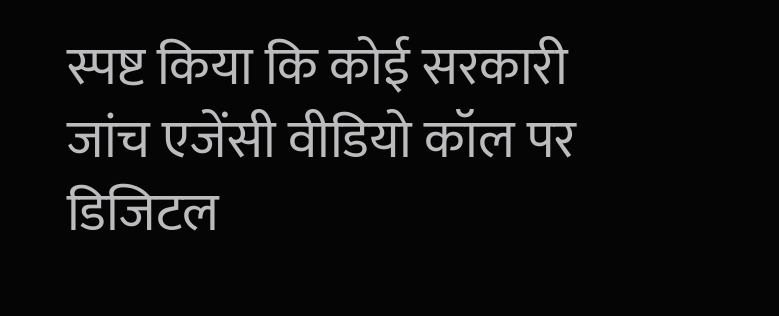स्पष्ट किया कि कोई सरकारी जांच एजेंसी वीडियो कॉल पर डिजिटल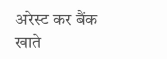अरेस्ट कर बैंक खाते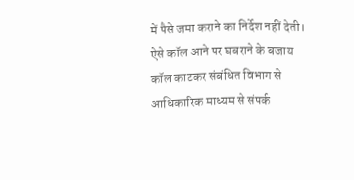में पैसे जमा कराने का निर्देश नहीं देती। ऐसे कॉल आने पर घबराने के बजाय कॉल काटकर संबंधित विभाग से आधिकारिक माध्यम से संपर्क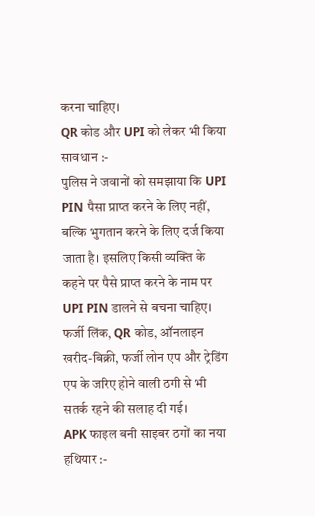करना चाहिए।
QR कोड और UPI को लेकर भी किया सावधान :-
पुलिस ने जवानों को समझाया कि UPI PIN पैसा प्राप्त करने के लिए नहीं, बल्कि भुगतान करने के लिए दर्ज किया जाता है। इसलिए किसी व्यक्ति के कहने पर पैसे प्राप्त करने के नाम पर UPI PIN डालने से बचना चाहिए। फर्जी लिंक, QR कोड, ऑनलाइन खरीद-बिक्री, फर्जी लोन एप और ट्रेडिंग एप के जरिए होने वाली ठगी से भी सतर्क रहने की सलाह दी गई।
APK फाइल बनी साइबर ठगों का नया हथियार :-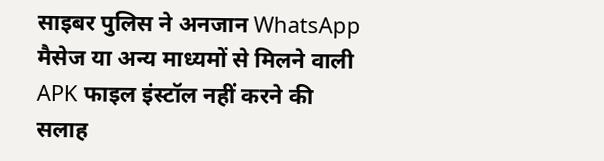साइबर पुलिस ने अनजान WhatsApp मैसेज या अन्य माध्यमों से मिलने वाली APK फाइल इंस्टॉल नहीं करने की सलाह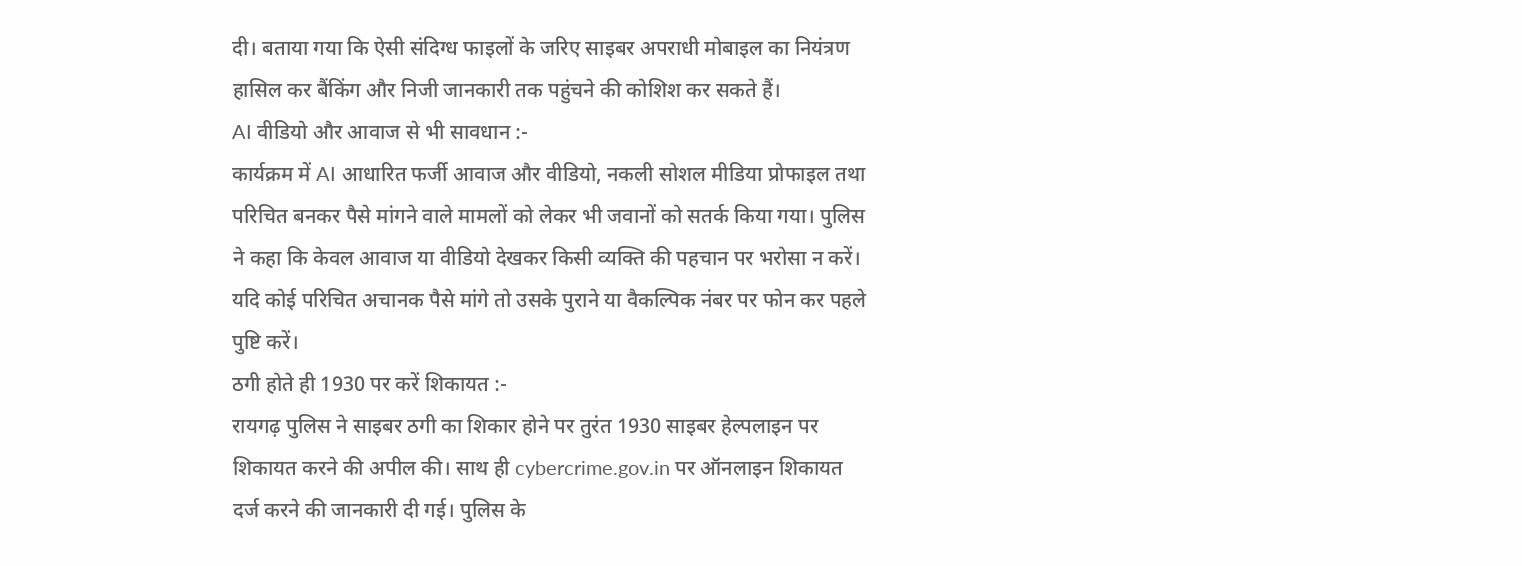दी। बताया गया कि ऐसी संदिग्ध फाइलों के जरिए साइबर अपराधी मोबाइल का नियंत्रण हासिल कर बैंकिंग और निजी जानकारी तक पहुंचने की कोशिश कर सकते हैं।
AI वीडियो और आवाज से भी सावधान :-
कार्यक्रम में AI आधारित फर्जी आवाज और वीडियो, नकली सोशल मीडिया प्रोफाइल तथा परिचित बनकर पैसे मांगने वाले मामलों को लेकर भी जवानों को सतर्क किया गया। पुलिस ने कहा कि केवल आवाज या वीडियो देखकर किसी व्यक्ति की पहचान पर भरोसा न करें। यदि कोई परिचित अचानक पैसे मांगे तो उसके पुराने या वैकल्पिक नंबर पर फोन कर पहले पुष्टि करें।
ठगी होते ही 1930 पर करें शिकायत :-
रायगढ़ पुलिस ने साइबर ठगी का शिकार होने पर तुरंत 1930 साइबर हेल्पलाइन पर शिकायत करने की अपील की। साथ ही cybercrime.gov.in पर ऑनलाइन शिकायत दर्ज करने की जानकारी दी गई। पुलिस के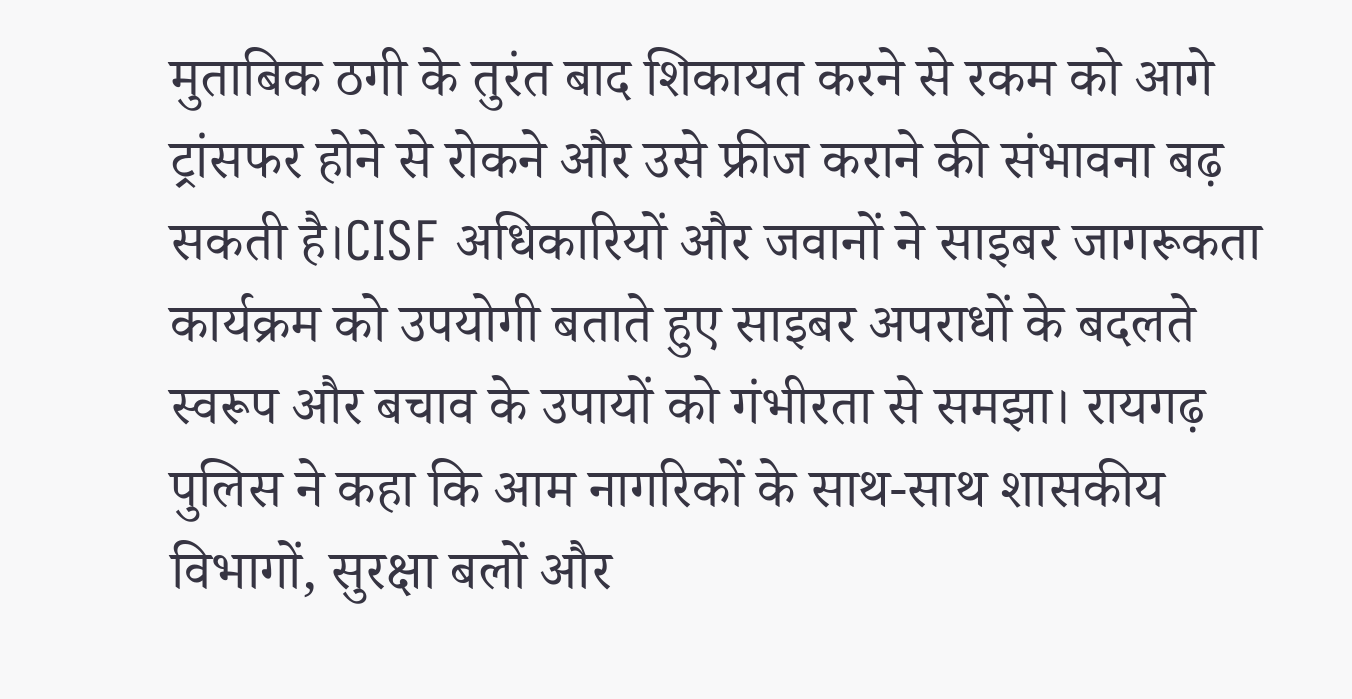मुताबिक ठगी के तुरंत बाद शिकायत करने से रकम को आगे ट्रांसफर होने से रोकने और उसे फ्रीज कराने की संभावना बढ़ सकती है।CISF अधिकारियों और जवानों ने साइबर जागरूकता कार्यक्रम को उपयोगी बताते हुए साइबर अपराधों के बदलते स्वरूप और बचाव के उपायों को गंभीरता से समझा। रायगढ़ पुलिस ने कहा कि आम नागरिकों के साथ-साथ शासकीय विभागों, सुरक्षा बलों और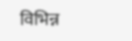विभिन्न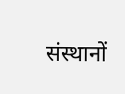संस्थानों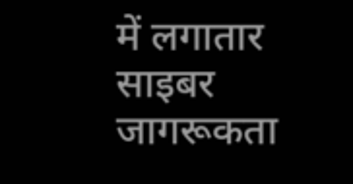में लगातार साइबर जागरूकता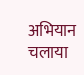अभियान चलाया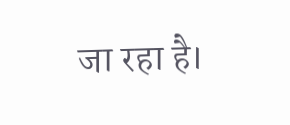जा रहा है।